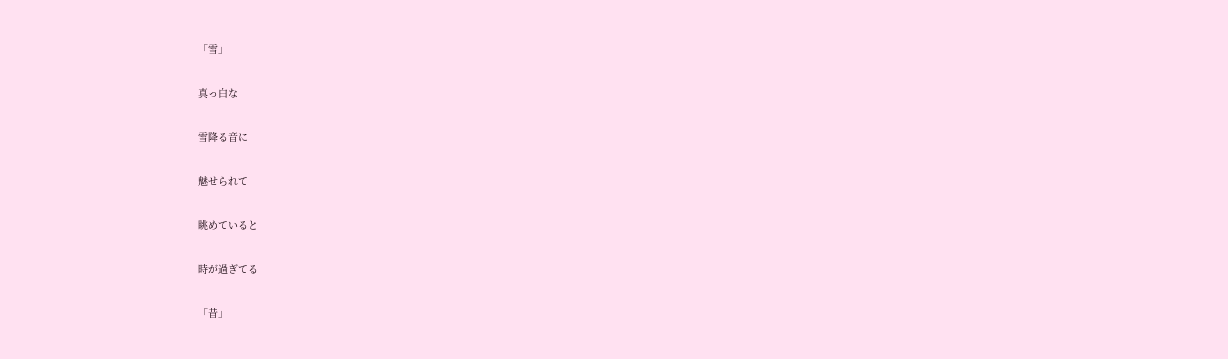「雪」

真っ白な

雪降る音に

魅せられて

眺めていると

時が過ぎてる

「昔」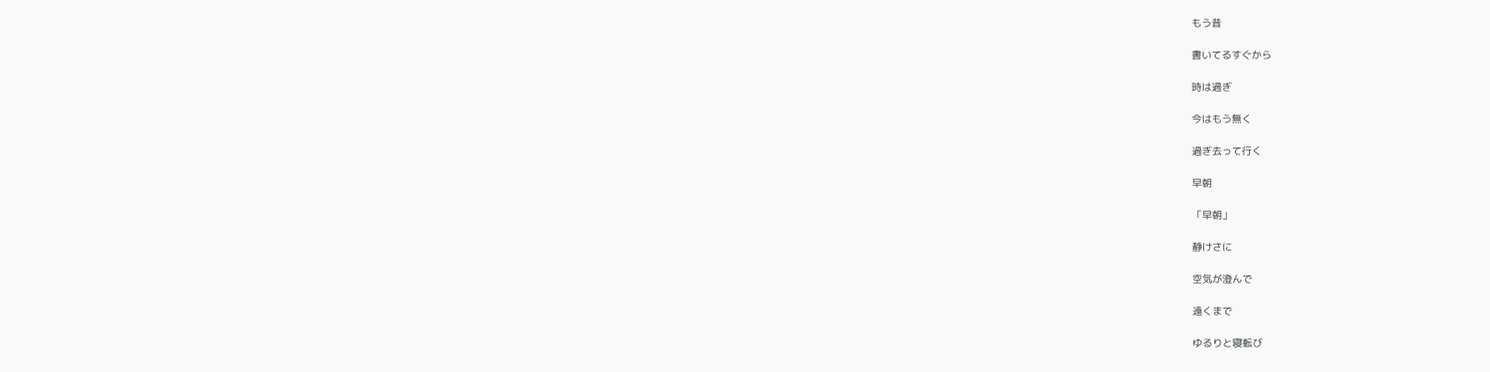もう昔

書いてるすぐから

時は過ぎ

今はもう無く

過ぎ去って行く

早朝

「早朝」

静けさに

空気が澄んで

遠くまで

ゆるりと寝転び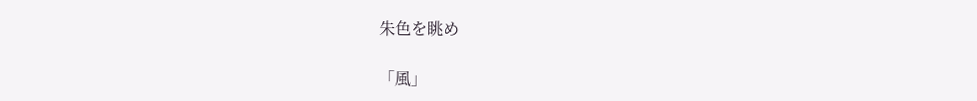朱色を眺め

「風」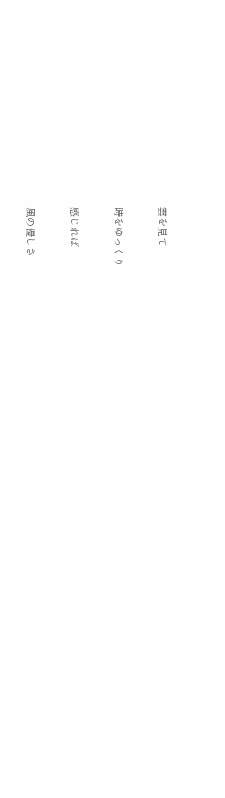雲を見て

時をゆっくり

感じれば

風の優しさ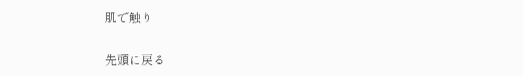肌で触り

先頭に戻る